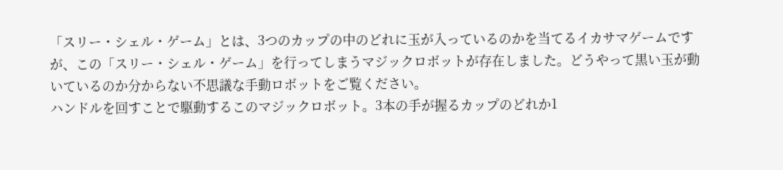「スリー・シェル・ゲーム」とは、3つのカップの中のどれに玉が入っているのかを当てるイカサマゲームですが、この「スリー・シェル・ゲーム」を行ってしまうマジックロボットが存在しました。どうやって黒い玉が動いているのか分からない不思議な手動ロボットをご覧ください。
ハンドルを回すことで駆動するこのマジックロボット。3本の手が握るカップのどれか1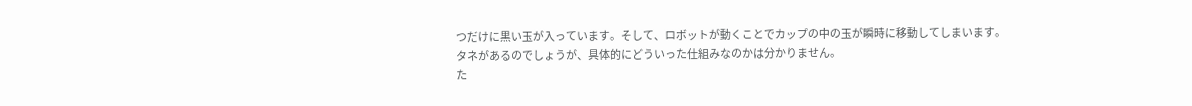つだけに黒い玉が入っています。そして、ロボットが動くことでカップの中の玉が瞬時に移動してしまいます。
タネがあるのでしょうが、具体的にどういった仕組みなのかは分かりません。
た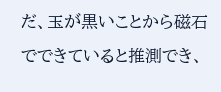だ、玉が黒いことから磁石でできていると推測でき、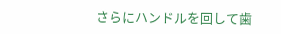さらにハンドルを回して歯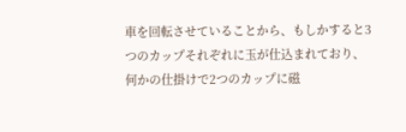車を回転させていることから、もしかすると3つのカップそれぞれに玉が仕込まれており、何かの仕掛けで2つのカップに磁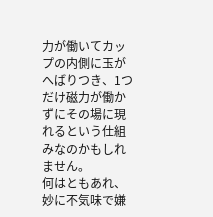力が働いてカップの内側に玉がへばりつき、1つだけ磁力が働かずにその場に現れるという仕組みなのかもしれません。
何はともあれ、妙に不気味で嫌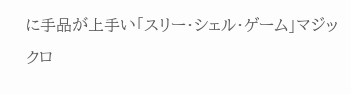に手品が上手い「スリー・シェル・ゲーム」マジックロ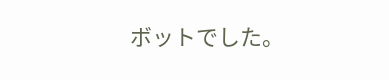ボットでした。